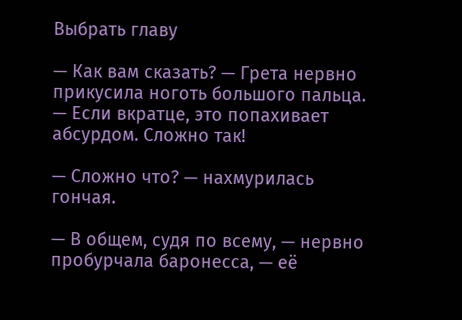Выбрать главу

— Как вам сказать? — Грета нервно прикусила ноготь большого пальца. — Если вкратце, это попахивает абсурдом. Сложно так!

— Сложно что? — нахмурилась гончая.

— В общем, судя по всему, — нервно пробурчала баронесса, — её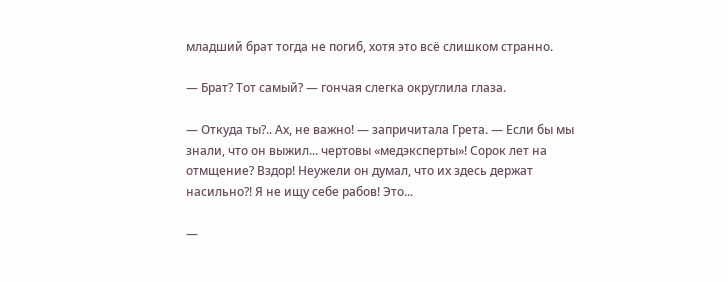младший брат тогда не погиб, хотя это всё слишком странно.

— Брат? Тот самый? — гончая слегка округлила глаза.

— Откуда ты?.. Ах, не важно! — запричитала Грета. — Если бы мы знали, что он выжил... чертовы «медэксперты»! Сорок лет на отмщение? Вздор! Неужели он думал, что их здесь держат насильно?! Я не ищу себе рабов! Это...

—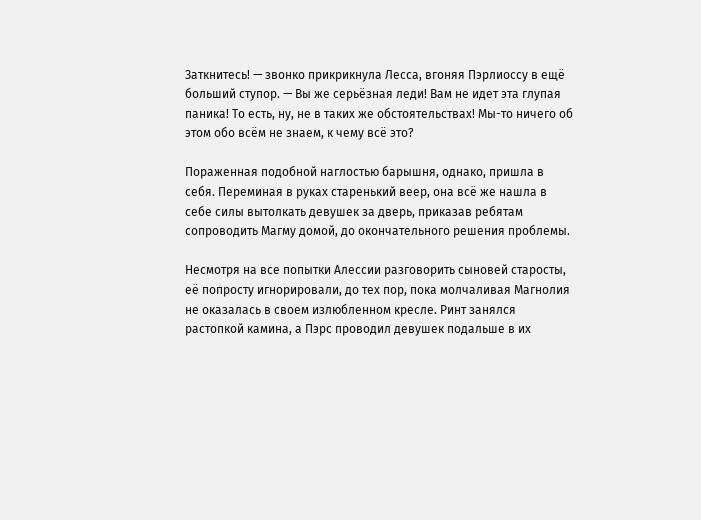Заткнитесь! — звонко прикрикнула Лесса, вгоняя Пэрлиоссу в ещё больший ступор. — Вы же серьёзная леди! Вам не идет эта глупая паника! То есть, ну, не в таких же обстоятельствах! Мы-то ничего об этом обо всём не знаем, к чему всё это?

Пораженная подобной наглостью барышня, однако, пришла в себя. Переминая в руках старенький веер, она всё же нашла в себе силы вытолкать девушек за дверь, приказав ребятам сопроводить Магму домой, до окончательного решения проблемы.

Несмотря на все попытки Алессии разговорить сыновей старосты, её попросту игнорировали, до тех пор, пока молчаливая Магнолия не оказалась в своем излюбленном кресле. Ринт занялся растопкой камина, а Пэрс проводил девушек подальше в их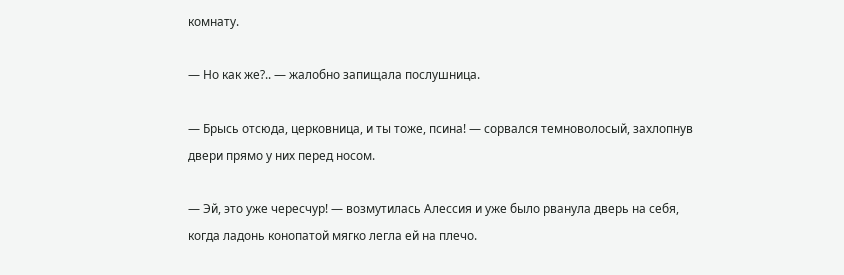комнату.

— Но как же?.. — жалобно запищала послушница.

— Брысь отсюда, церковница, и ты тоже, псина! — сорвался темноволосый, захлопнув двери прямо у них перед носом.

— Эй, это уже чересчур! — возмутилась Алессия и уже было рванула дверь на себя, когда ладонь конопатой мягко легла ей на плечо.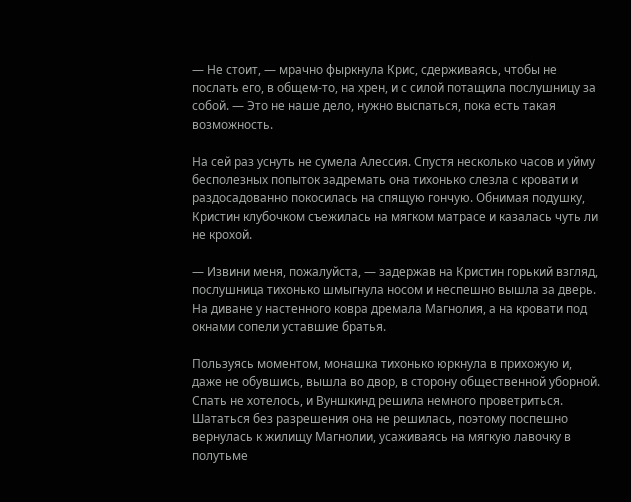— Не стоит, — мрачно фыркнула Крис, сдерживаясь, чтобы не послать его, в общем-то, на хрен, и с силой потащила послушницу за собой. — Это не наше дело, нужно выспаться, пока есть такая возможность.

На сей раз уснуть не сумела Алессия. Спустя несколько часов и уйму бесполезных попыток задремать она тихонько слезла с кровати и раздосадованно покосилась на спящую гончую. Обнимая подушку, Кристин клубочком съежилась на мягком матрасе и казалась чуть ли не крохой.

— Извини меня, пожалуйста, — задержав на Кристин горький взгляд, послушница тихонько шмыгнула носом и неспешно вышла за дверь. На диване у настенного ковра дремала Магнолия, а на кровати под окнами сопели уставшие братья.

Пользуясь моментом, монашка тихонько юркнула в прихожую и, даже не обувшись, вышла во двор, в сторону общественной уборной. Спать не хотелось, и Вуншкинд решила немного проветриться. Шататься без разрешения она не решилась, поэтому поспешно вернулась к жилищу Магнолии, усаживаясь на мягкую лавочку в полутьме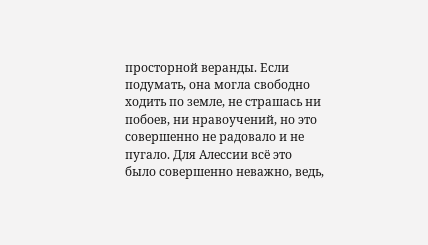просторной веранды. Если подумать, она могла свободно ходить по земле, не страшась ни побоев, ни нравоучений, но это совершенно не радовало и не пугало. Для Алессии всё это было совершенно неважно, ведь,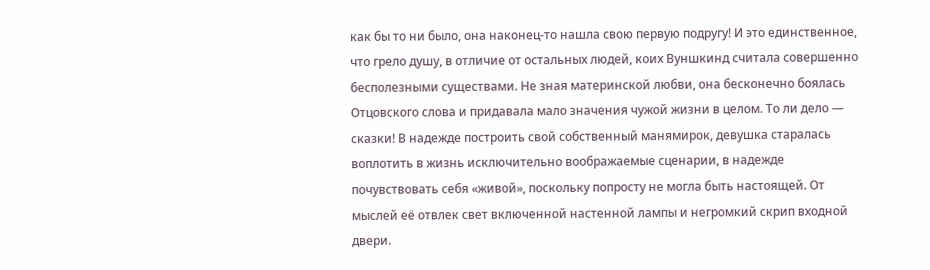как бы то ни было, она наконец-то нашла свою первую подругу! И это единственное, что грело душу, в отличие от остальных людей, коих Вуншкинд считала совершенно бесполезными существами. Не зная материнской любви, она бесконечно боялась Отцовского слова и придавала мало значения чужой жизни в целом. То ли дело — сказки! В надежде построить свой собственный манямирок, девушка старалась воплотить в жизнь исключительно воображаемые сценарии, в надежде почувствовать себя «живой», поскольку попросту не могла быть настоящей. От мыслей её отвлек свет включенной настенной лампы и негромкий скрип входной двери.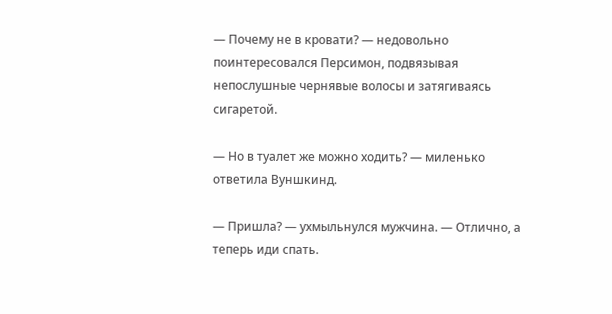— Почему не в кровати? — недовольно поинтересовался Персимон, подвязывая непослушные чернявые волосы и затягиваясь сигаретой.

— Но в туалет же можно ходить? — миленько ответила Вуншкинд.

— Пришла? — ухмыльнулся мужчина. — Отлично, а теперь иди спать.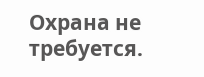Охрана не требуется.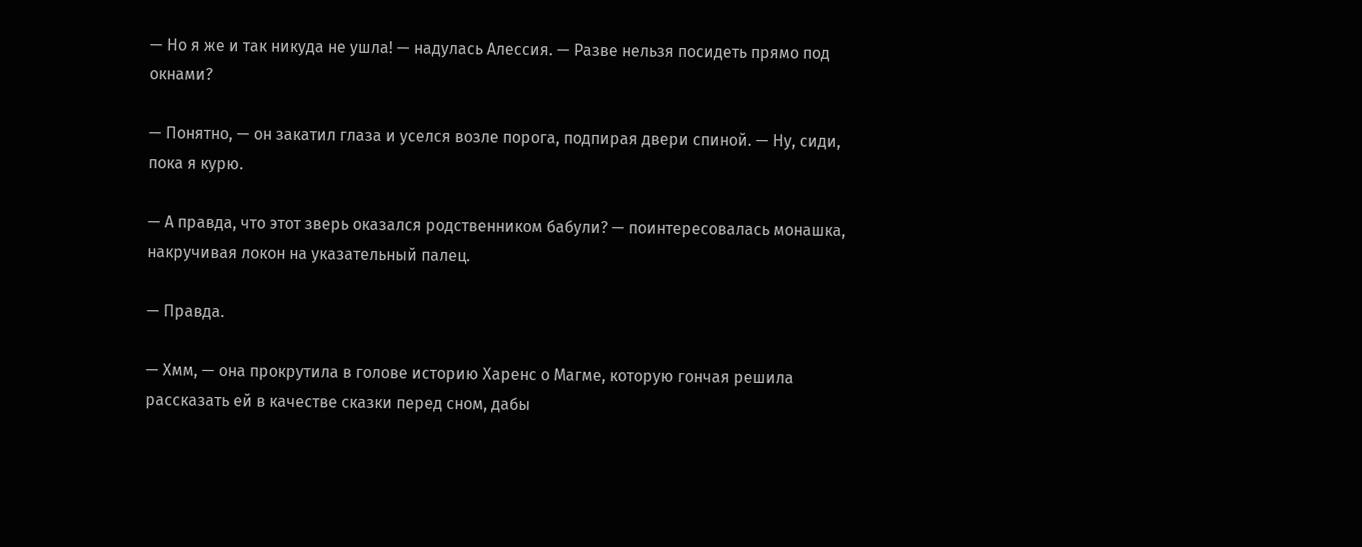— Но я же и так никуда не ушла! — надулась Алессия. — Разве нельзя посидеть прямо под окнами?

— Понятно, — он закатил глаза и уселся возле порога, подпирая двери спиной. — Ну, сиди, пока я курю.

— А правда, что этот зверь оказался родственником бабули? — поинтересовалась монашка, накручивая локон на указательный палец.

— Правда.

— Хмм, — она прокрутила в голове историю Харенс о Магме, которую гончая решила рассказать ей в качестве сказки перед сном, дабы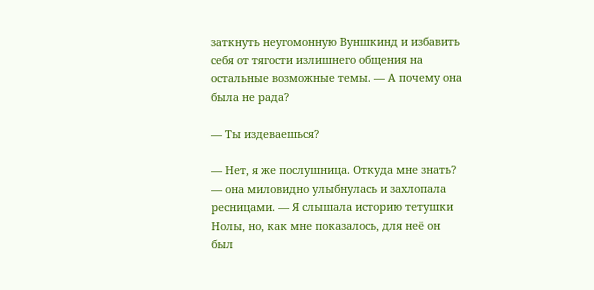заткнуть неугомонную Вуншкинд и избавить себя от тягости излишнего общения на остальные возможные темы. — А почему она была не рада?

— Ты издеваешься?

— Нет, я же послушница. Откуда мне знать? — она миловидно улыбнулась и захлопала ресницами. — Я слышала историю тетушки Нолы, но, как мне показалось, для неё он был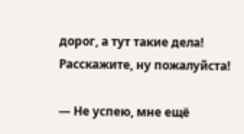дорог, а тут такие дела! Расскажите, ну пожалуйста!

— Не успею, мне ещё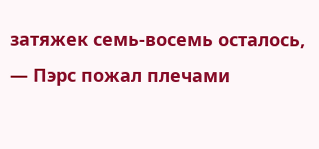затяжек семь-восемь осталось, — Пэрс пожал плечами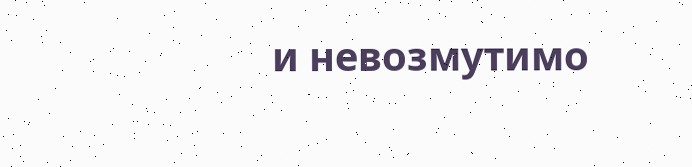и невозмутимо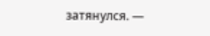затянулся. —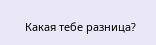Какая тебе разница?